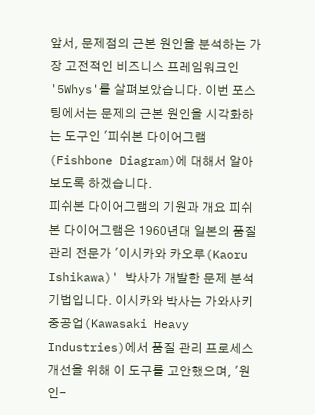앞서, 문제점의 근본 원인을 분석하는 가장 고전적인 비즈니스 프레임워크인 '5Whys'를 살펴보았습니다. 이번 포스팅에서는 문제의 근본 원인을 시각화하는 도구인 '피쉬본 다이어그램 (Fishbone Diagram)에 대해서 알아보도록 하겠습니다.
피쉬본 다이어그램의 기원과 개요 피쉬본 다이어그램은 1960년대 일본의 품질 관리 전문가 '이시카와 카오루(Kaoru Ishikawa)' 박사가 개발한 문제 분석 기법입니다. 이시카와 박사는 가와사키 중공업(Kawasaki Heavy Industries)에서 품질 관리 프로세스 개선을 위해 이 도구를 고안했으며, '원인-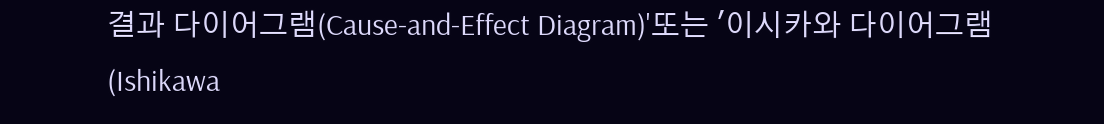결과 다이어그램(Cause-and-Effect Diagram)'또는 '이시카와 다이어그램(Ishikawa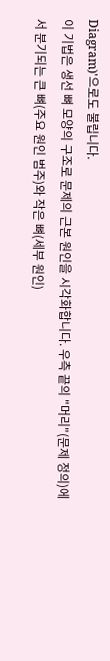Diagram)'으로도 불립니다.
이 기법은 생선 뼈 모양의 구조로 문제의 근본 원인을 시각화합니다. 우측 끝의 "머리"(문제 정의)에서 분기되는 큰 뼈(주요 원인 범주)와 작은 뼈(세부 원인)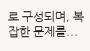로 구성되며, 복잡한 문제를...